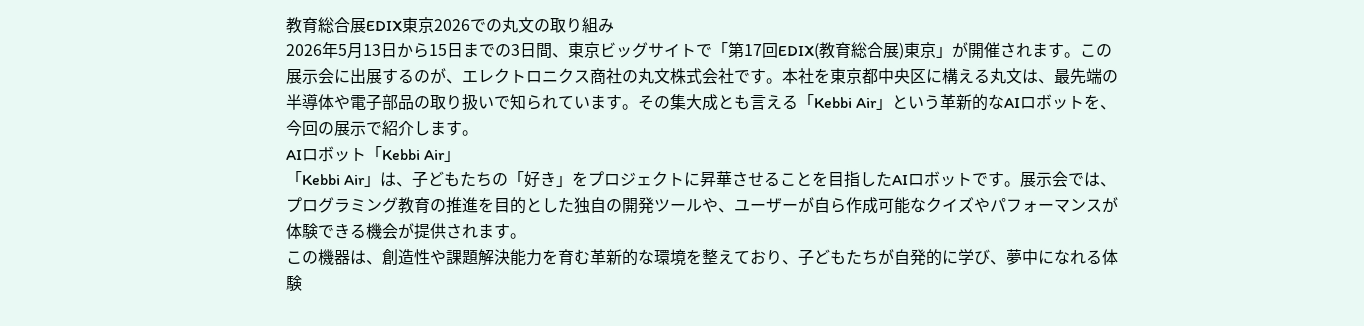教育総合展EDIX東京2026での丸文の取り組み
2026年5月13日から15日までの3日間、東京ビッグサイトで「第17回EDIX(教育総合展)東京」が開催されます。この展示会に出展するのが、エレクトロニクス商社の丸文株式会社です。本社を東京都中央区に構える丸文は、最先端の半導体や電子部品の取り扱いで知られています。その集大成とも言える「Kebbi Air」という革新的なAIロボットを、今回の展示で紹介します。
AIロボット「Kebbi Air」
「Kebbi Air」は、子どもたちの「好き」をプロジェクトに昇華させることを目指したAIロボットです。展示会では、プログラミング教育の推進を目的とした独自の開発ツールや、ユーザーが自ら作成可能なクイズやパフォーマンスが体験できる機会が提供されます。
この機器は、創造性や課題解決能力を育む革新的な環境を整えており、子どもたちが自発的に学び、夢中になれる体験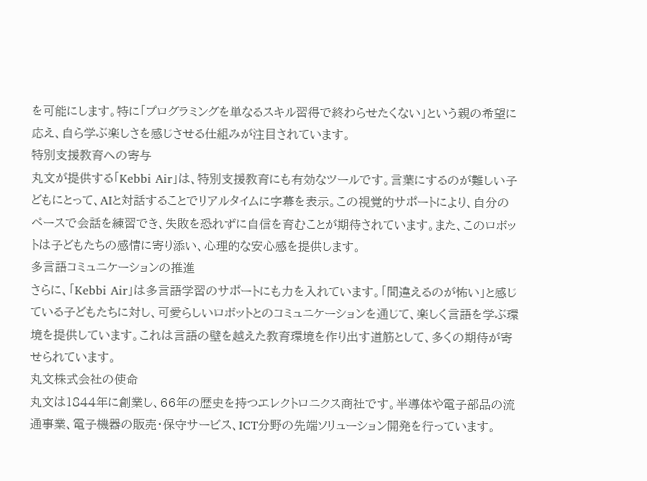を可能にします。特に「プログラミングを単なるスキル習得で終わらせたくない」という親の希望に応え、自ら学ぶ楽しさを感じさせる仕組みが注目されています。
特別支援教育への寄与
丸文が提供する「Kebbi Air」は、特別支援教育にも有効なツールです。言葉にするのが難しい子どもにとって、AIと対話することでリアルタイムに字幕を表示。この視覚的サポートにより、自分のペースで会話を練習でき、失敗を恐れずに自信を育むことが期待されています。また、このロボットは子どもたちの感情に寄り添い、心理的な安心感を提供します。
多言語コミュニケーションの推進
さらに、「Kebbi Air」は多言語学習のサポートにも力を入れています。「間違えるのが怖い」と感じている子どもたちに対し、可愛らしいロボットとのコミュニケーションを通じて、楽しく言語を学ぶ環境を提供しています。これは言語の壁を越えた教育環境を作り出す道筋として、多くの期待が寄せられています。
丸文株式会社の使命
丸文は1844年に創業し、66年の歴史を持つエレクトロニクス商社です。半導体や電子部品の流通事業、電子機器の販売・保守サービス、ICT分野の先端ソリューション開発を行っています。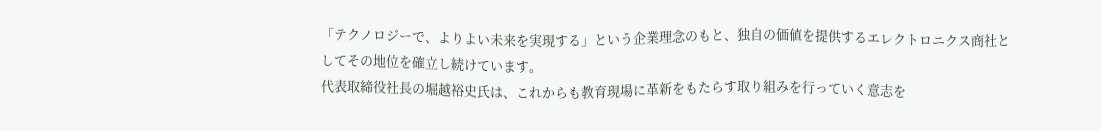「テクノロジーで、よりよい未来を実現する」という企業理念のもと、独自の価値を提供するエレクトロニクス商社としてその地位を確立し続けています。
代表取締役社長の堀越裕史氏は、これからも教育現場に革新をもたらす取り組みを行っていく意志を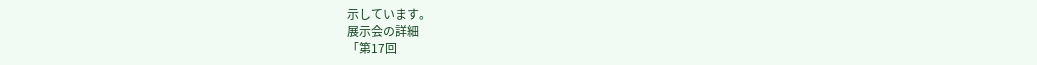示しています。
展示会の詳細
「第17回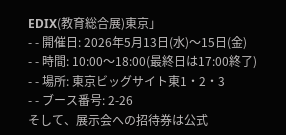EDIX(教育総合展)東京」
- - 開催日: 2026年5月13日(水)〜15日(金)
- - 時間: 10:00〜18:00(最終日は17:00終了)
- - 場所: 東京ビッグサイト東1・2・3
- - ブース番号: 2-26
そして、展示会への招待券は公式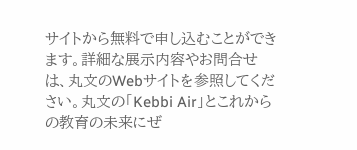サイトから無料で申し込むことができます。詳細な展示内容やお問合せは、丸文のWebサイトを参照してください。丸文の「Kebbi Air」とこれからの教育の未来にぜ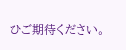ひご期待ください。